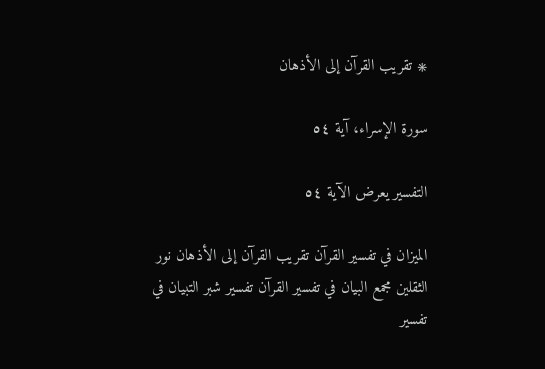۞ تقريب القرآن إلى الأذهان

سورة الإسراء، آية ٥٤

التفسير يعرض الآية ٥٤

الميزان في تفسير القرآن تقريب القرآن إلى الأذهان نور الثقلين مجمع البيان في تفسير القرآن تفسير شبر التبيان في تفسير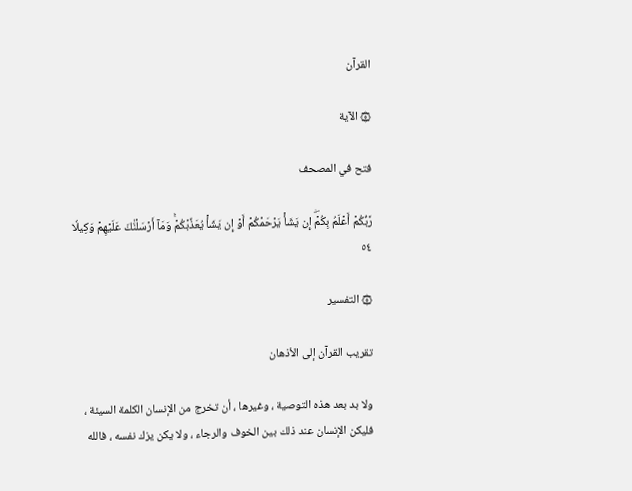القرآن

۞ الآية

فتح في المصحف

رَّبُّكُمۡ أَعۡلَمُ بِكُمۡۖ إِن يَشَأۡ يَرۡحَمۡكُمۡ أَوۡ إِن يَشَأۡ يُعَذِّبۡكُمۡۚ وَمَآ أَرۡسَلۡنَٰكَ عَلَيۡهِمۡ وَكِيلٗا ٥٤

۞ التفسير

تقريب القرآن إلى الأذهان

ولا بد بعد هذه التوصية ، وغيرها ، أن تخرج من الإنسان الكلمة السيئة ، فليكن الإنسان عند ذلك بين الخوف والرجاء ، ولا يكن يزك نفسه ، فالله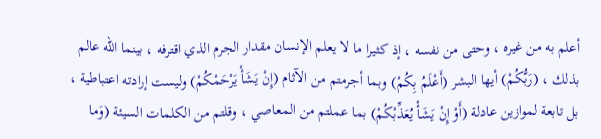أعلم به من غيره ، وحتى من نفسه ، إذ كثيرا ما لا يعلم الإنسان مقدار الجرم الذي اقترفه ، بينما الله عالم بذلك ، (رَبُّكُمْ) أيها البشر (أَعْلَمُ بِكُمْ) وبما أجرمتم من الآثام (إِنْ يَشَأْ يَرْحَمْكُمْ) وليست إرادته اعتباطية ، بل تابعة لموازين عادلة (أَوْ إِنْ يَشَأْ يُعَذِّبْكُمْ) بما عملتم من المعاصي ، وقلتم من الكلمات السيئة (وَما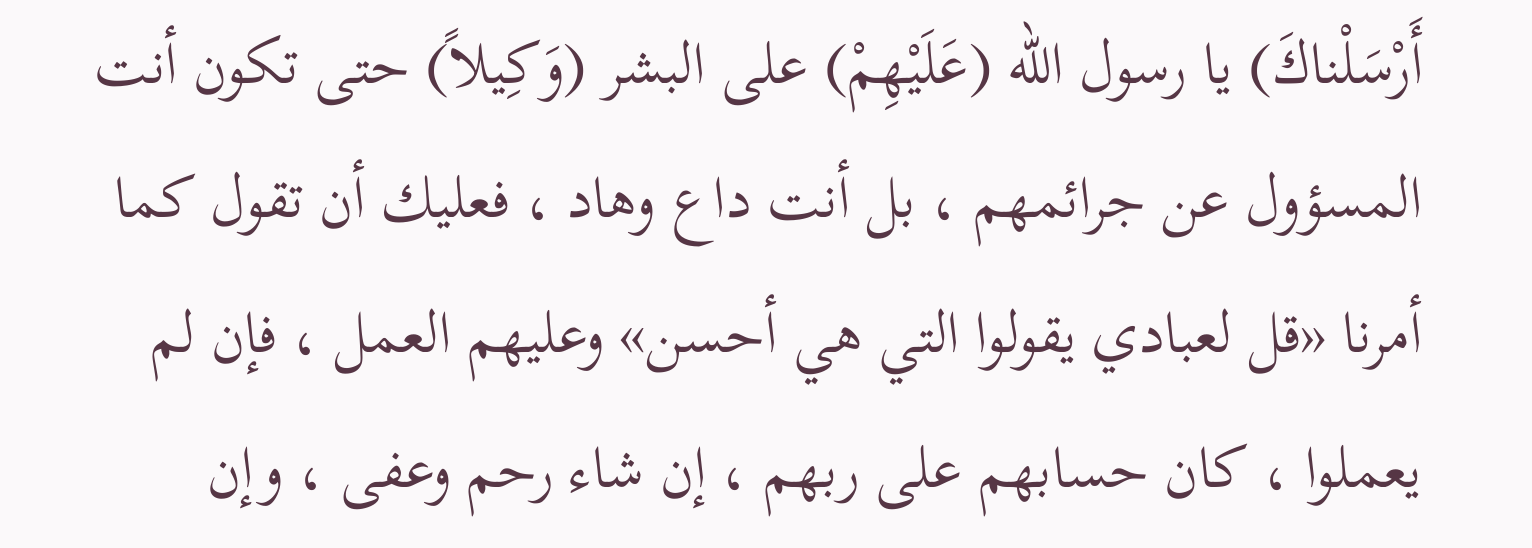أَرْسَلْناكَ) يا رسول الله (عَلَيْهِمْ) على البشر (وَكِيلاً) حتى تكون أنت المسؤول عن جرائمهم ، بل أنت داع وهاد ، فعليك أن تقول كما أمرنا «قل لعبادي يقولوا التي هي أحسن» وعليهم العمل ، فإن لم يعملوا ، كان حسابهم على ربهم ، إن شاء رحم وعفى ، وإن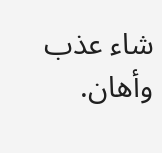شاء عذب وأهان.